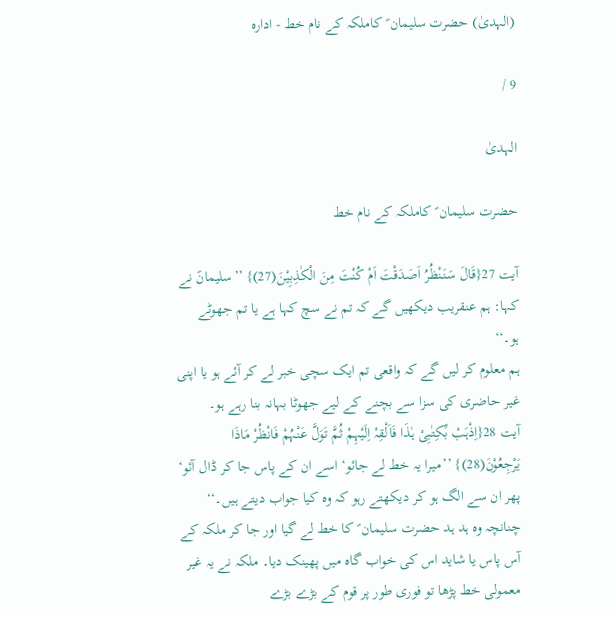(الہدیٰ) حضرت سلیمان ؑ کاملکہ کے نام خط - ادارہ

9 /

الہدیٰ

حضرت سلیمان ؑ کاملکہ کے نام خط

آیت 27{قَالَ سَنَنْظُرُ اَصَدَقْتَ اَمْ کُنْتَ مِنَ الْکٰذِبِیْنَ(27)} ’’سلیمانؑ نے کہا: ہم عنقریب دیکھیں گے کہ تم نے سچ کہا ہے یا تم جھوٹے ہو۔‘‘
ہم معلوم کر لیں گے کہ واقعی تم ایک سچی خبر لے کر آئے ہو یا اپنی غیر حاضری کی سزا سے بچنے کے لیے جھوٹا بہانہ بنا رہے ہو۔
آیت 28{اِذْہَبْ بِّکِتٰبِیْ ہٰذَا فَاَلْقِہْ اِلَیْہِمْ ثُمَّ تَوَلَّ عَنْہُمْ فَانْظُرْ مَاذَا یَرْجِعُوْنَ(28)} ’’میرا یہ خط لے جائو‘ اسے ان کے پاس جا کر ڈال آئو‘ پھر ان سے الگ ہو کر دیکھتے رہو کہ وہ کیا جواب دیتے ہیں۔‘‘
چنانچہ وہ ہد ہد حضرت سلیمان ؑ کا خط لے گیا اور جا کر ملکہ کے آس پاس یا شاید اس کی خواب گاہ میں پھینک دیا۔ ملکہ نے یہ غیر معمولی خط پڑھا تو فوری طور پر قوم کے بڑے بڑے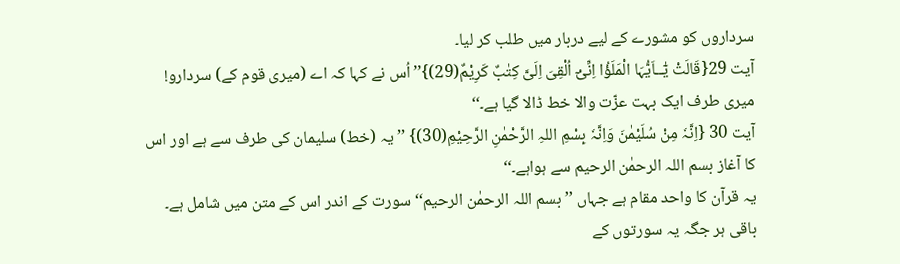سرداروں کو مشورے کے لیے دربار میں طلب کر لیا۔
آیت 29{قَالَتْ یٰٓــاَیُّہَا الْمَلَؤُا اِنِّیْٓ اُلْقِیَ اِلَیَّ کِتٰبٌ کَرِیْمٌ(29)}’’اُس نے کہا کہ اے (میری قوم کے) سردارو! میری طرف ایک بہت عزّت والا خط ڈالا گیا ہے۔‘‘
آیت 30 {اِنَّہٗ مِنْ سُلَیْمٰنَ وَاِنَّہٗ بِسْمِ اللہِ الرَّحْمٰنِ الرَّحِیْمِ(30)} ’’یہ (خط) سلیمان کی طرف سے ہے اور اس کا آغاز بسم اللہ الرحمٰن الرحیم سے ہواہے۔‘‘
یہ قرآن کا واحد مقام ہے جہاں ’’بسم اللہ الرحمٰن الرحیم‘‘ سورت کے اندر اس کے متن میں شامل ہے۔ باقی ہر جگہ یہ سورتوں کے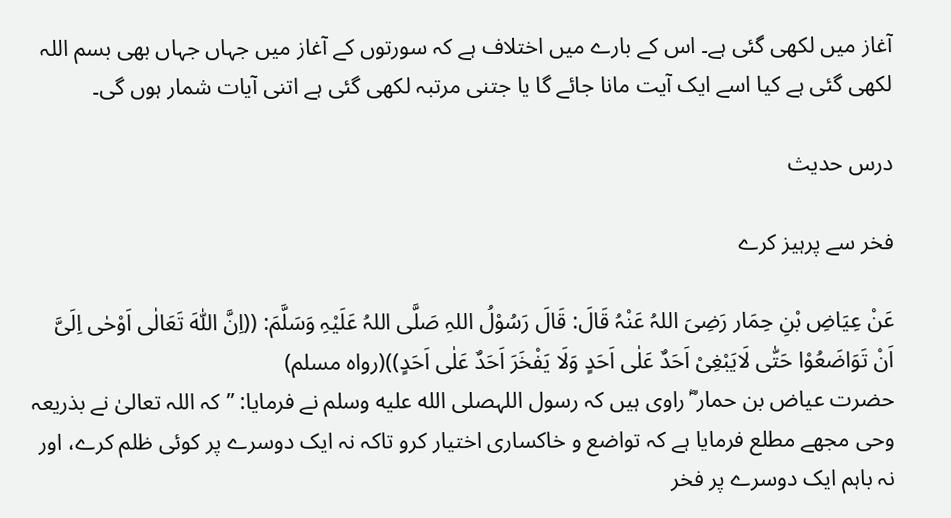آغاز میں لکھی گئی ہے۔ اس کے بارے میں اختلاف ہے کہ سورتوں کے آغاز میں جہاں جہاں بھی بسم اللہ لکھی گئی ہے کیا اسے ایک آیت مانا جائے گا یا جتنی مرتبہ لکھی گئی ہے اتنی آیات شمار ہوں گی۔

درس حدیث

فخر سے پرہیز کرے

عَنْ عِیَاضِ بْنِ حِمَار رَضِیَ اللہُ عَنْہُ قَالَ: قَالَ رَسُوْلُ اللہِ صَلَّی اللہُ عَلَیْہِ وَسَلَّمَ: ((اِنَّ اللّٰہَ تَعَالٰی اَوْحٰی اِلَیَّ اَنْ تَوَاضَعُوْا حَتّٰی لَایَبْغِیْ اَحَدٌ عَلٰی اَحَدٍ وَلَا یَفْخَرَ اَحَدٌ عَلٰی اَحَدٍ))(رواہ مسلم)
حضرت عیاض بن حمار ؓ راوی ہیں کہ رسول اللہصلى الله عليه وسلم نے فرمایا: ’’کہ اللہ تعالیٰ نے بذریعہ وحی مجھے مطلع فرمایا ہے کہ تواضع و خاکساری اختیار کرو تاکہ نہ ایک دوسرے پر کوئی ظلم کرے، اور نہ باہم ایک دوسرے پر فخر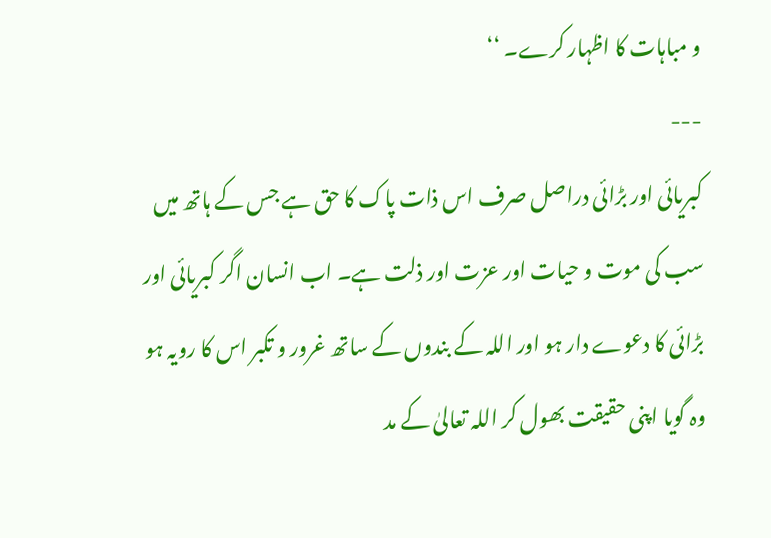و مباہات کا اظہار کرے۔ ‘‘
---
کبریائی اور بڑائی دراصل صرف اس ذات پاک کا حق ہے جس کے ہاتھ میں سب کی موت و حیات اور عزت اور ذلت ہے۔ اب انسان اگر کبریائی اور بڑائی کا دعوے دار ہو اور اللہ کے بندوں کے ساتھ غرور و تکبر اس کا رویہ ہو وہ گویا اپنی حقیقت بھول کر اللہ تعالیٰ کے مد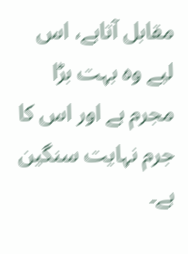مقابل آتاہے، اس لیے وہ بہت بڑا مجرم ہے اور اس کا جرم نہایت سنگین ہے۔